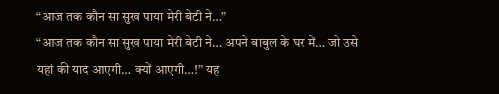“आज तक कौन सा सुख पाया मेरी बेटी ने…”
“आज तक कौन सा सुख पाया मेरी बेटी ने… अपने बाबुल के घर में… जो उसे यहां की याद आएगी… क्यों आएगी…!” यह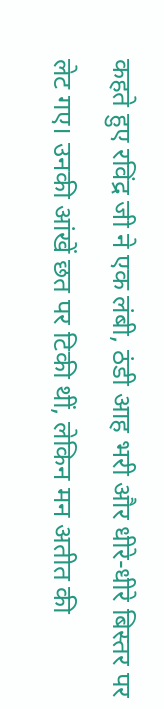कहते हुए रविंद्र जी ने एक लंबी, ठंडी आह भरी और धीरे-धीरे बिस्तर पर लेट गए। उनकी आंखें छत पर टिकी थीं, लेकिन मन अतीत की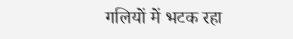गलियों में भटक रहा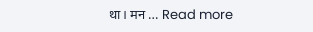था। मन … Read more